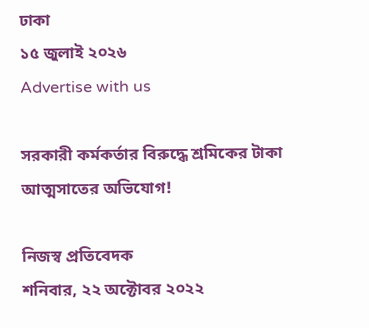ঢাকা
১৫ জুলাই ২০২৬
Advertise with us

সরকারী কর্মকর্তার বিরুদ্ধে শ্রমিকের টাকা আত্মসাতের অভিযোগ!

নিজস্ব প্রতিবেদক
শনিবার, ২২ অক্টোবর ২০২২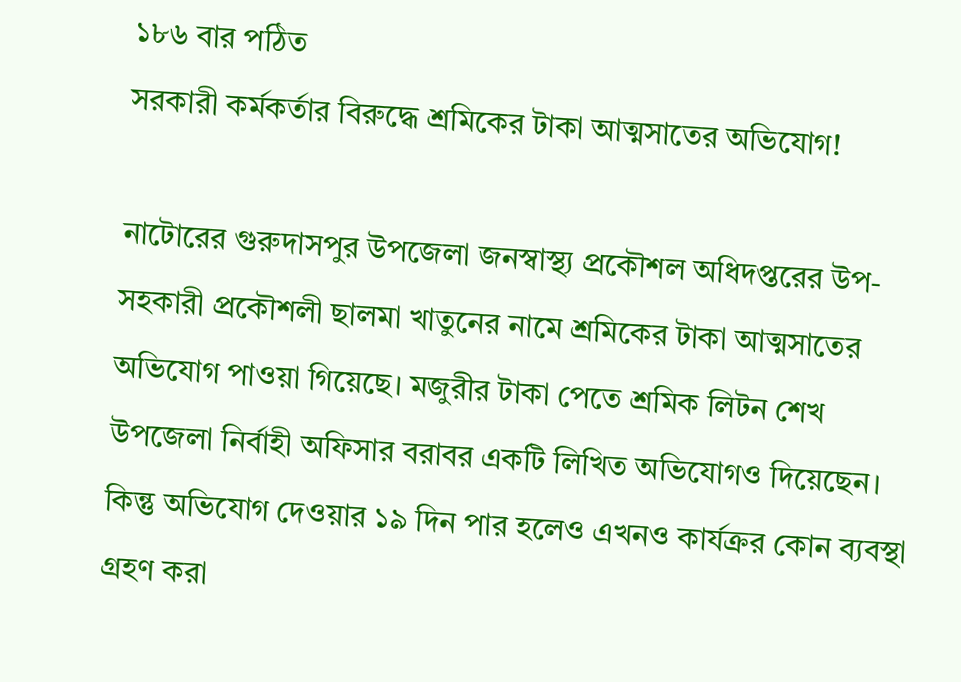১৮৬ বার পঠিত
সরকারী কর্মকর্তার বিরুদ্ধে শ্রমিকের টাকা আত্মসাতের অভিযোগ!

নাটোরের গুরুদাসপুর উপজেলা জনস্বাস্থ্য প্রকৌশল অধিদপ্তরের উপ-সহকারী প্রকৌশলী ছালমা খাতুনের নামে শ্রমিকের টাকা আত্মসাতের অভিযোগ পাওয়া গিয়েছে। মজুরীর টাকা পেতে শ্রমিক লিটন শেখ উপজেলা নির্বাহী অফিসার বরাবর একটি লিখিত অভিযোগও দিয়েছেন। কিন্তু অভিযোগ দেওয়ার ১৯ দিন পার হলেও এখনও কার্যক্রর কোন ব্যবস্থা গ্রহণ করা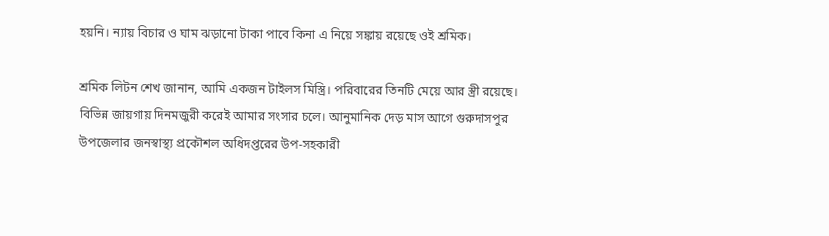হয়নি। ন্যায় বিচার ও ঘাম ঝড়ানো টাকা পাবে কিনা এ নিয়ে সঙ্কায় রয়েছে ওই শ্রমিক।

শ্রমিক লিটন শেখ জানান, আমি একজন টাইলস মিস্ত্রি। পরিবারের তিনটি মেয়ে আর স্ত্রী রয়েছে। বিভিন্ন জায়গায় দিনমজুরী করেই আমার সংসার চলে। আনুমানিক দেড় মাস আগে গুরুদাসপুর উপজেলার জনস্বাস্থ্য প্রকৌশল অধিদপ্তরের উপ-সহকারী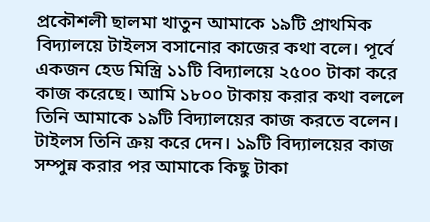প্রকৌশলী ছালমা খাতুন আমাকে ১৯টি প্রাথমিক বিদ্যালয়ে টাইলস বসানোর কাজের কথা বলে। পূর্বে একজন হেড মিস্ত্রি ১১টি বিদ্যালয়ে ২৫০০ টাকা করে কাজ করেছে। আমি ১৮০০ টাকায় করার কথা বললে তিনি আমাকে ১৯টি বিদ্যালয়ের কাজ করতে বলেন। টাইলস তিনি ক্রয় করে দেন। ১৯টি বিদ্যালয়ের কাজ সম্পুন্ন করার পর আমাকে কিছু টাকা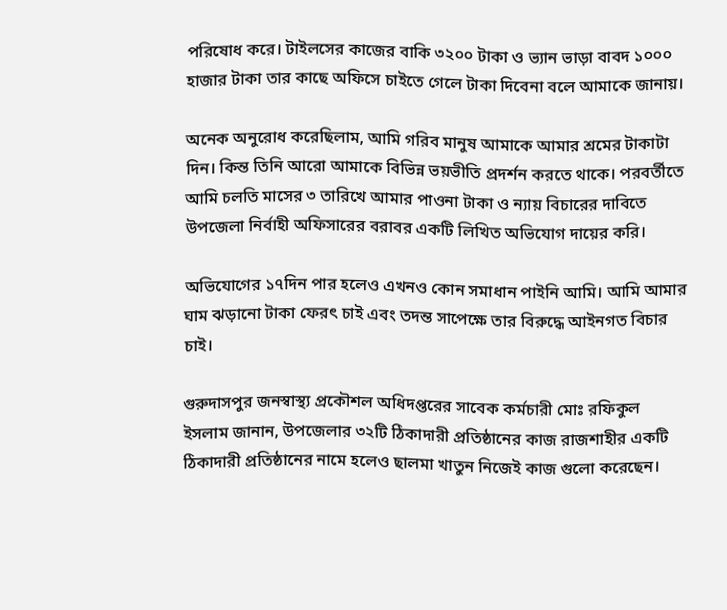পরিষোধ করে। টাইলসের কাজের বাকি ৩২০০ টাকা ও ভ্যান ভাড়া বাবদ ১০০০ হাজার টাকা তার কাছে অফিসে চাইতে গেলে টাকা দিবেনা বলে আমাকে জানায়।

অনেক অনুরোধ করেছিলাম, আমি গরিব মানুষ আমাকে আমার শ্রমের টাকাটা দিন। কিন্ত তিনি আরো আমাকে বিভিন্ন ভয়ভীতি প্রদর্শন করতে থাকে। পরবর্তীতে আমি চলতি মাসের ৩ তারিখে আমার পাওনা টাকা ও ন্যায় বিচারের দাবিতে উপজেলা নির্বাহী অফিসারের বরাবর একটি লিখিত অভিযোগ দায়ের করি।

অভিযোগের ১৭দিন পার হলেও এখনও কোন সমাধান পাইনি আমি। আমি আমার ঘাম ঝড়ানো টাকা ফেরৎ চাই এবং তদন্ত সাপেক্ষে তার বিরুদ্ধে আইনগত বিচার চাই।

গুরুদাসপুর জনস্বাস্থ্য প্রকৌশল অধিদপ্তরের সাবেক কর্মচারী মোঃ রফিকুল ইসলাম জানান, উপজেলার ৩২টি ঠিকাদারী প্রতিষ্ঠানের কাজ রাজশাহীর একটি ঠিকাদারী প্রতিষ্ঠানের নামে হলেও ছালমা খাতুন নিজেই কাজ গুলো করেছেন।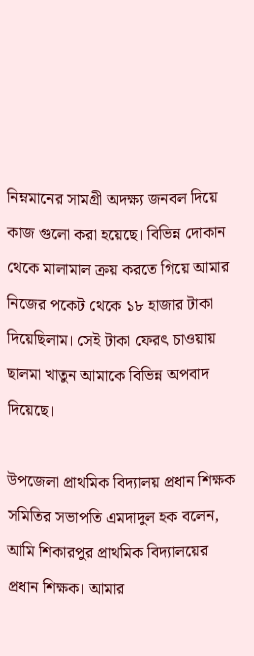নিম্নমানের সামগ্রী অদক্ষ্য জনবল দিয়ে কাজ গুলো করা হয়েছে। বিভিন্ন দোকান থেকে মালামাল ক্রয় করতে গিয়ে আমার নিজের পকেট থেকে ১৮ হাজার টাকা দিয়েছিলাম। সেই টাকা ফেরৎ চাওয়ায় ছালমা খাতুন আমাকে বিভিন্ন অপবাদ দিয়েছে।

উপজেলা প্রাথমিক বিদ্যালয় প্রধান শিক্ষক সমিতির সভাপতি এমদাদুল হক বলেন, আমি শিকারপুর প্রাথমিক বিদ্যালয়ের প্রধান শিক্ষক। আমার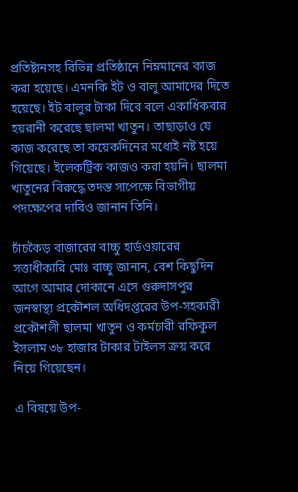প্রতিষ্টানসহ বিভিন্ন প্রতিষ্ঠানে নিম্নমানের কাজ করা হয়েছে। এমনকি ইট ও বালু আমাদের দিতে হয়েছে। ইট বালুর টাকা দিবে বলে একাধিকবার হয়রানী করেছে ছালমা খাতুন। তাছাড়াও যে কাজ করেছে তা কয়েকদিনের মধ্যেই নষ্ট হয়ে গিয়েছে। ইলেকট্রিক কাজও করা হয়নি। ছালমা খাতুনের বিরুদ্ধে তদন্ত সাপেক্ষে বিভাগীয় পদক্ষেপের দাবিও জানান তিনি।

চাঁচকৈড় বাজারের বাচ্চু হার্ডওয়ারের সত্তাধীকারি মোঃ বাচ্চু জানান, বেশ কিছুদিন আগে আমার দোকানে এসে গুরুদাসপুর জনস্বাস্থ্য প্রকৌশল অধিদপ্তরের উপ-সহকারী প্রকৌশলী ছালমা খাতুন ও কর্মচারী রফিকুল ইসলাম ৩৮ হাজার টাকার টাইলস ক্রয় করে নিয়ে গিয়েছেন।

এ বিষয়ে উপ-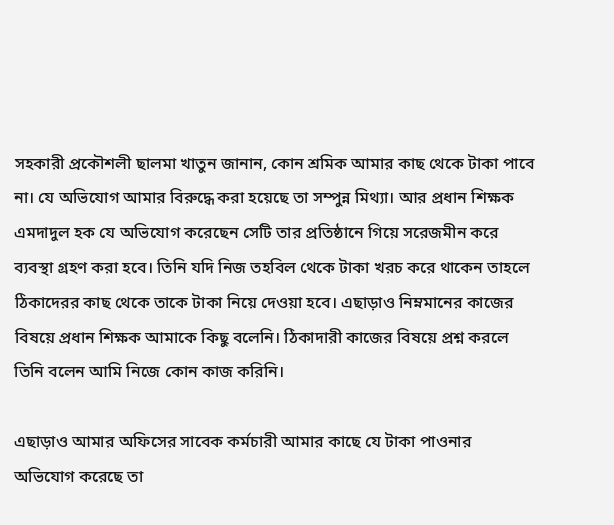সহকারী প্রকৌশলী ছালমা খাতুন জানান, কোন শ্রমিক আমার কাছ থেকে টাকা পাবে না। যে অভিযোগ আমার বিরুদ্ধে করা হয়েছে তা সম্পুন্ন মিথ্যা। আর প্রধান শিক্ষক এমদাদুল হক যে অভিযোগ করেছেন সেটি তার প্রতিষ্ঠানে গিয়ে সরেজমীন করে ব্যবস্থা গ্রহণ করা হবে। তিনি যদি নিজ তহবিল থেকে টাকা খরচ করে থাকেন তাহলে ঠিকাদেরর কাছ থেকে তাকে টাকা নিয়ে দেওয়া হবে। এছাড়াও নিম্নমানের কাজের বিষয়ে প্রধান শিক্ষক আমাকে কিছু বলেনি। ঠিকাদারী কাজের বিষয়ে প্রশ্ন করলে তিনি বলেন আমি নিজে কোন কাজ করিনি।

এছাড়াও আমার অফিসের সাবেক কর্মচারী আমার কাছে যে টাকা পাওনার অভিযোগ করেছে তা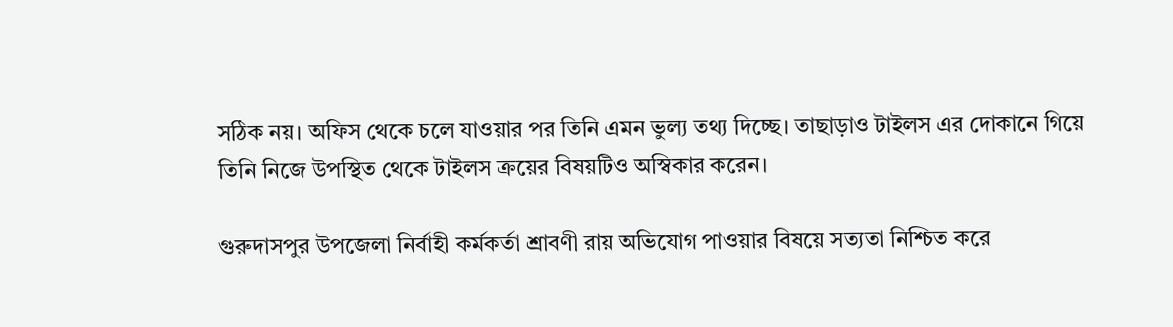সঠিক নয়। অফিস থেকে চলে যাওয়ার পর তিনি এমন ভুল্য তথ্য দিচ্ছে। তাছাড়াও টাইলস এর দোকানে গিয়ে তিনি নিজে উপস্থিত থেকে টাইলস ক্রয়ের বিষয়টিও অস্বিকার করেন।

গুরুদাসপুর উপজেলা নির্বাহী কর্মকর্তা শ্রাবণী রায় অভিযোগ পাওয়ার বিষয়ে সত্যতা নিশ্চিত করে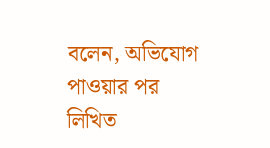বলেন, অভিযোগ পাওয়ার পর লিখিত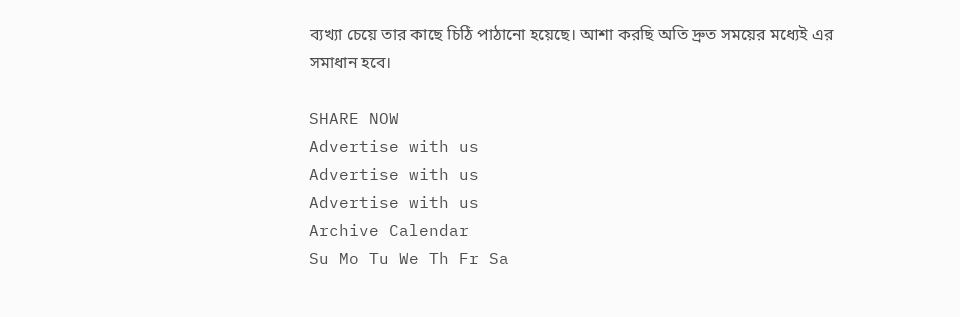ব্যখ্যা চেয়ে তার কাছে চিঠি পাঠানো হয়েছে। আশা করছি অতি দ্রুত সময়ের মধ্যেই এর সমাধান হবে।

SHARE NOW
Advertise with us
Advertise with us
Advertise with us
Archive Calendar
Su Mo Tu We Th Fr Sa